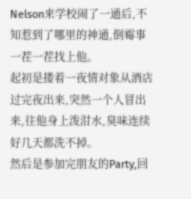Nelson来学校闹了一通后,不知惹到了哪里的神通,倒霉事一茬一茬找上他。
起初是搂着一夜情对象从酒店过完夜出来,突然一个人冒出来,往他身上泼泔水,臭味连续好几天都洗不掉。
然后是参加完朋友的Party,回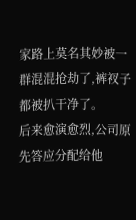家路上莫名其妙被一群混混抢劫了,裤衩子都被扒干净了。
后来愈演愈烈,公司原先答应分配给他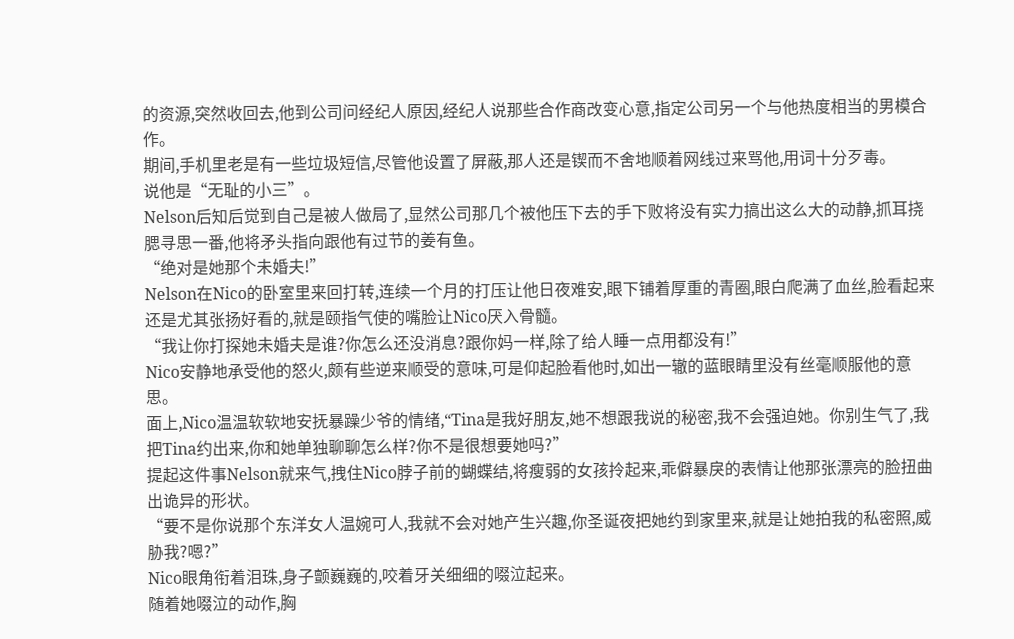的资源,突然收回去,他到公司问经纪人原因,经纪人说那些合作商改变心意,指定公司另一个与他热度相当的男模合作。
期间,手机里老是有一些垃圾短信,尽管他设置了屏蔽,那人还是锲而不舍地顺着网线过来骂他,用词十分歹毒。
说他是“无耻的小三”。
Nelson后知后觉到自己是被人做局了,显然公司那几个被他压下去的手下败将没有实力搞出这么大的动静,抓耳挠腮寻思一番,他将矛头指向跟他有过节的姜有鱼。
“绝对是她那个未婚夫!”
Nelson在Nico的卧室里来回打转,连续一个月的打压让他日夜难安,眼下铺着厚重的青圈,眼白爬满了血丝,脸看起来还是尤其张扬好看的,就是颐指气使的嘴脸让Nico厌入骨髓。
“我让你打探她未婚夫是谁?你怎么还没消息?跟你妈一样,除了给人睡一点用都没有!”
Nico安静地承受他的怒火,颇有些逆来顺受的意味,可是仰起脸看他时,如出一辙的蓝眼睛里没有丝毫顺服他的意思。
面上,Nico温温软软地安抚暴躁少爷的情绪,“Tina是我好朋友,她不想跟我说的秘密,我不会强迫她。你别生气了,我把Tina约出来,你和她单独聊聊怎么样?你不是很想要她吗?”
提起这件事Nelson就来气,拽住Nico脖子前的蝴蝶结,将瘦弱的女孩拎起来,乖僻暴戾的表情让他那张漂亮的脸扭曲出诡异的形状。
“要不是你说那个东洋女人温婉可人,我就不会对她产生兴趣,你圣诞夜把她约到家里来,就是让她拍我的私密照,威胁我?嗯?”
Nico眼角衔着泪珠,身子颤巍巍的,咬着牙关细细的啜泣起来。
随着她啜泣的动作,胸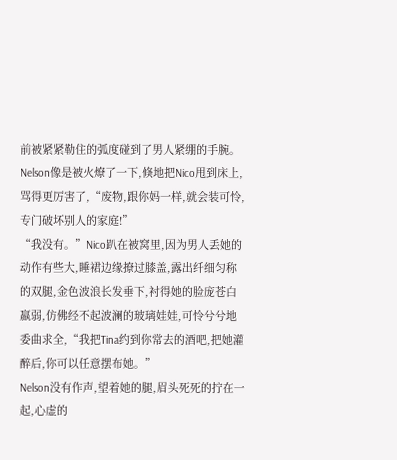前被紧紧勒住的弧度碰到了男人紧绷的手腕。
Nelson像是被火燎了一下,倏地把Nico甩到床上,骂得更厉害了,“废物,跟你妈一样,就会装可怜,专门破坏别人的家庭!”
“我没有。”Nico趴在被窝里,因为男人丢她的动作有些大,睡裙边缘撩过膝盖,露出纤细匀称的双腿,金色波浪长发垂下,衬得她的脸庞苍白羸弱,仿佛经不起波澜的玻璃娃娃,可怜兮兮地委曲求全,“我把Tina约到你常去的酒吧,把她灌醉后,你可以任意摆布她。”
Nelson没有作声,望着她的腿,眉头死死的拧在一起,心虚的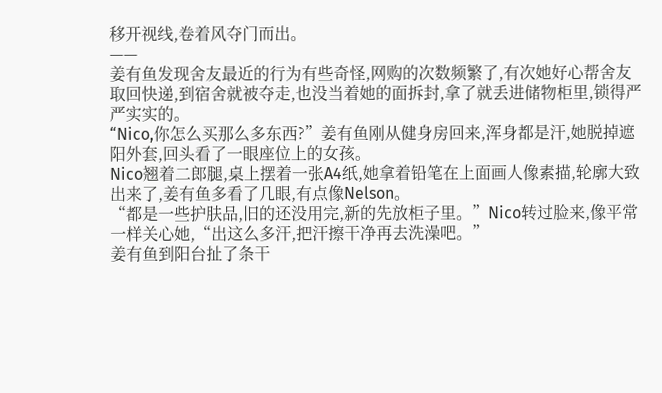移开视线,卷着风夺门而出。
——
姜有鱼发现舍友最近的行为有些奇怪,网购的次数频繁了,有次她好心帮舍友取回快递,到宿舍就被夺走,也没当着她的面拆封,拿了就丢进储物柜里,锁得严严实实的。
“Nico,你怎么买那么多东西?”姜有鱼刚从健身房回来,浑身都是汗,她脱掉遮阳外套,回头看了一眼座位上的女孩。
Nico翘着二郎腿,桌上摆着一张A4纸,她拿着铅笔在上面画人像素描,轮廓大致出来了,姜有鱼多看了几眼,有点像Nelson。
“都是一些护肤品,旧的还没用完,新的先放柜子里。”Nico转过脸来,像平常一样关心她,“出这么多汗,把汗擦干净再去洗澡吧。”
姜有鱼到阳台扯了条干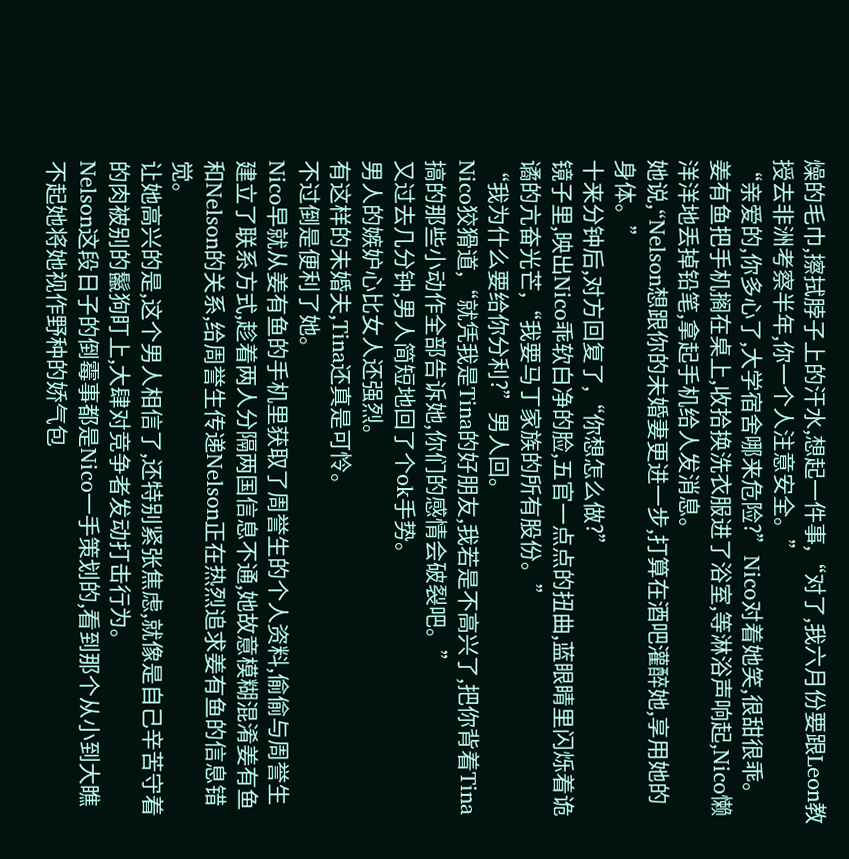燥的毛巾,擦拭脖子上的汗水,想起一件事,“对了,我六月份要跟Leon教授去非洲考察半年,你一个人注意安全。”
“亲爱的,你多心了,大学宿舍哪来危险?”Nico对着她笑,很甜很乖。
姜有鱼把手机搁在桌上,收拾换洗衣服进了浴室,等淋浴声响起,Nico懒洋洋地丢掉铅笔,拿起手机给人发消息。
她说,“Nelson想跟你的未婚妻更进一步,打算在酒吧灌醉她,享用她的身体。”
十来分钟后,对方回复了,“你想怎么做?”
镜子里,映出Nico乖软白净的脸,五官一点点的扭曲,蓝眼睛里闪烁着诡谲的亢奋光芒,“我要马丁家族的所有股份。”
“我为什么要给你分利?”男人回。
Nico狡猾道,“就凭我是Tina的好朋友,我若是不高兴了,把你背着Tina搞的那些小动作全部告诉她,你们的感情会破裂吧。”
又过去几分钟,男人简短地回了个ok手势。
男人的嫉妒心比女人还强烈。
有这样的未婚夫,Tina还真是可怜。
不过倒是便利了她。
Nico早就从姜有鱼的手机里获取了周誉生的个人资料,偷偷与周誉生建立了联系方式,趁着两人分隔两国信息不通,她故意模糊混淆姜有鱼和Nelson的关系,给周誉生传递Nelson正在热烈追求姜有鱼的信息错觉。
让她高兴的是,这个男人相信了,还特别紧张焦虑,就像是自己辛苦守着的肉被别的鬣狗盯上,大肆对竞争者发动打击行为。
Nelson这段日子的倒霉事都是Nico一手策划的,看到那个从小到大瞧不起她将她视作野种的娇气包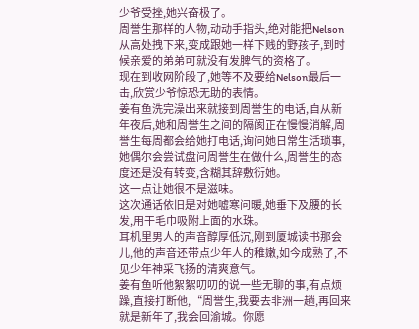少爷受挫,她兴奋极了。
周誉生那样的人物,动动手指头,绝对能把Nelson从高处拽下来,变成跟她一样下贱的野孩子,到时候亲爱的弟弟可就没有发脾气的资格了。
现在到收网阶段了,她等不及要给Nelson最后一击,欣赏少爷惊恐无助的表情。
姜有鱼洗完澡出来就接到周誉生的电话,自从新年夜后,她和周誉生之间的隔阂正在慢慢消解,周誉生每周都会给她打电话,询问她日常生活琐事,她偶尔会尝试盘问周誉生在做什么,周誉生的态度还是没有转变,含糊其辞敷衍她。
这一点让她很不是滋味。
这次通话依旧是对她嘘寒问暖,她垂下及腰的长发,用干毛巾吸附上面的水珠。
耳机里男人的声音醇厚低沉,刚到厦城读书那会儿,他的声音还带点少年人的稚嫩,如今成熟了,不见少年神采飞扬的清爽意气。
姜有鱼听他絮絮叨叨的说一些无聊的事,有点烦躁,直接打断他,“周誉生,我要去非洲一趟,再回来就是新年了,我会回渝城。你愿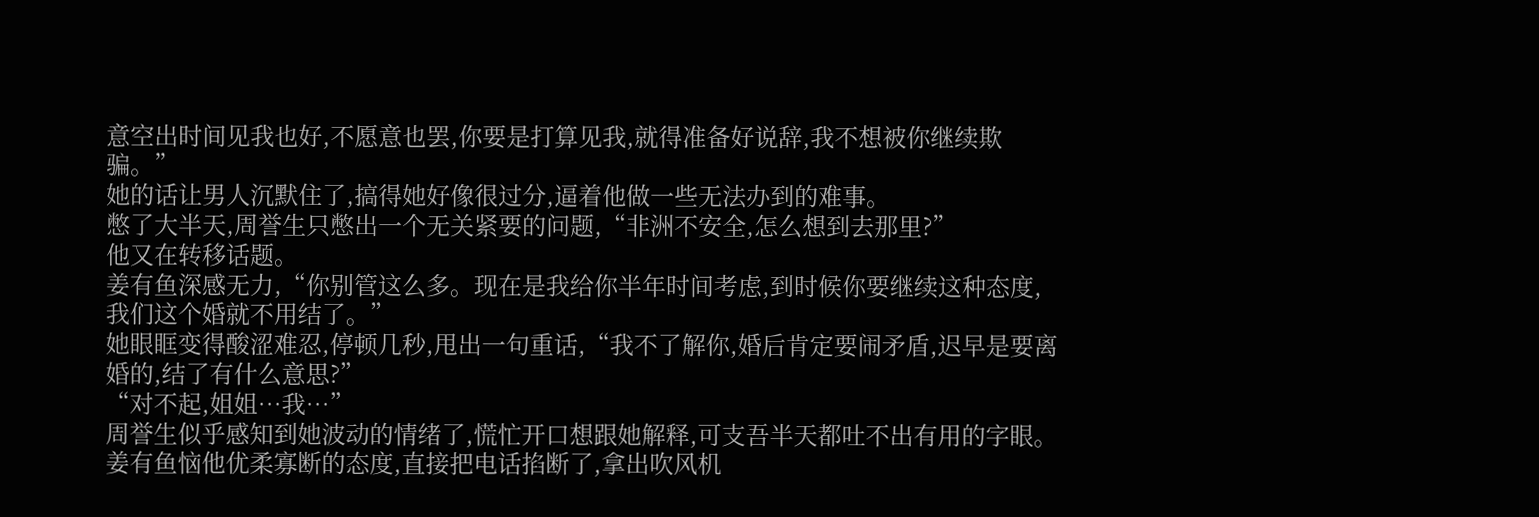意空出时间见我也好,不愿意也罢,你要是打算见我,就得准备好说辞,我不想被你继续欺骗。”
她的话让男人沉默住了,搞得她好像很过分,逼着他做一些无法办到的难事。
憋了大半天,周誉生只憋出一个无关紧要的问题,“非洲不安全,怎么想到去那里?”
他又在转移话题。
姜有鱼深感无力,“你别管这么多。现在是我给你半年时间考虑,到时候你要继续这种态度,我们这个婚就不用结了。”
她眼眶变得酸涩难忍,停顿几秒,甩出一句重话,“我不了解你,婚后肯定要闹矛盾,迟早是要离婚的,结了有什么意思?”
“对不起,姐姐…我…”
周誉生似乎感知到她波动的情绪了,慌忙开口想跟她解释,可支吾半天都吐不出有用的字眼。
姜有鱼恼他优柔寡断的态度,直接把电话掐断了,拿出吹风机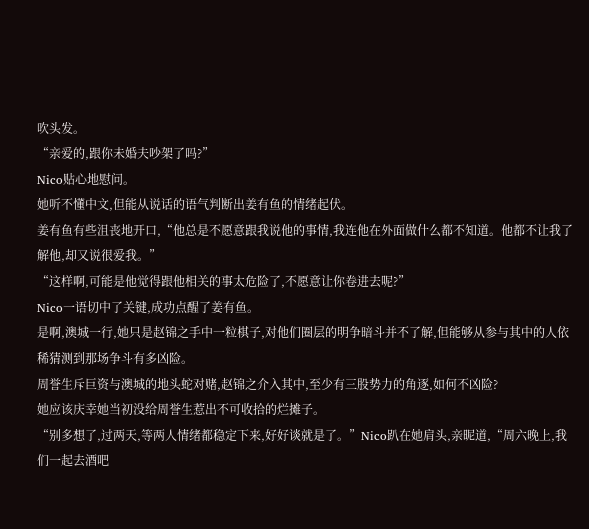吹头发。
“亲爱的,跟你未婚夫吵架了吗?”
Nico贴心地慰问。
她听不懂中文,但能从说话的语气判断出姜有鱼的情绪起伏。
姜有鱼有些沮丧地开口,“他总是不愿意跟我说他的事情,我连他在外面做什么都不知道。他都不让我了解他,却又说很爱我。”
“这样啊,可能是他觉得跟他相关的事太危险了,不愿意让你卷进去呢?”
Nico一语切中了关键,成功点醒了姜有鱼。
是啊,澳城一行,她只是赵锦之手中一粒棋子,对他们圈层的明争暗斗并不了解,但能够从参与其中的人依稀猜测到那场争斗有多凶险。
周誉生斥巨资与澳城的地头蛇对赌,赵锦之介入其中,至少有三股势力的角逐,如何不凶险?
她应该庆幸她当初没给周誉生惹出不可收拾的烂摊子。
“别多想了,过两天,等两人情绪都稳定下来,好好谈就是了。”Nico趴在她肩头,亲昵道,“周六晚上,我们一起去酒吧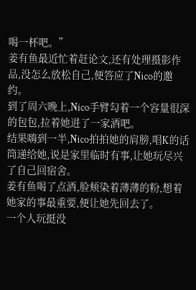喝一杯吧。”
姜有鱼最近忙着赶论文,还有处理摄影作品,没怎么放松自己,便答应了Nico的邀约。
到了周六晚上,Nico手臂勾着一个容量很深的包包,拉着她进了一家酒吧。
结果嗨到一半,Nico拍拍她的肩膀,唱K的话筒递给她,说是家里临时有事,让她玩尽兴了自己回宿舍。
姜有鱼喝了点酒,脸颊染着薄薄的粉,想着她家的事最重要,便让她先回去了。
一个人玩挺没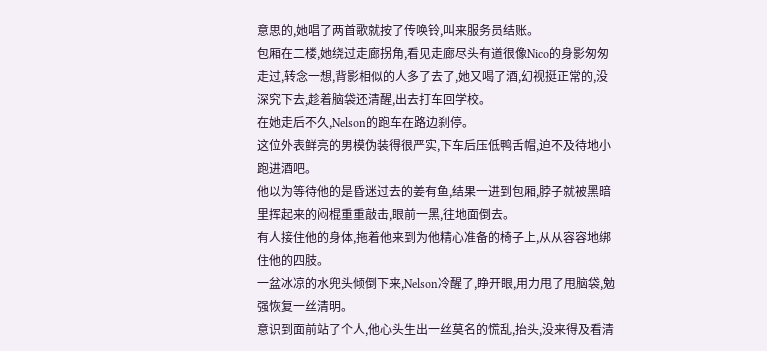意思的,她唱了两首歌就按了传唤铃,叫来服务员结账。
包厢在二楼,她绕过走廊拐角,看见走廊尽头有道很像Nico的身影匆匆走过,转念一想,背影相似的人多了去了,她又喝了酒,幻视挺正常的,没深究下去,趁着脑袋还清醒,出去打车回学校。
在她走后不久,Nelson的跑车在路边刹停。
这位外表鲜亮的男模伪装得很严实,下车后压低鸭舌帽,迫不及待地小跑进酒吧。
他以为等待他的是昏迷过去的姜有鱼,结果一进到包厢,脖子就被黑暗里挥起来的闷棍重重敲击,眼前一黑,往地面倒去。
有人接住他的身体,拖着他来到为他精心准备的椅子上,从从容容地绑住他的四肢。
一盆冰凉的水兜头倾倒下来,Nelson冷醒了,睁开眼,用力甩了甩脑袋,勉强恢复一丝清明。
意识到面前站了个人,他心头生出一丝莫名的慌乱,抬头,没来得及看清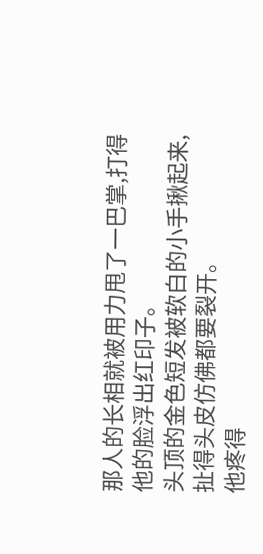那人的长相就被用力甩了一巴掌,打得他的脸浮出红印子。
头顶的金色短发被软白的小手揪起来,扯得头皮仿佛都要裂开。
他疼得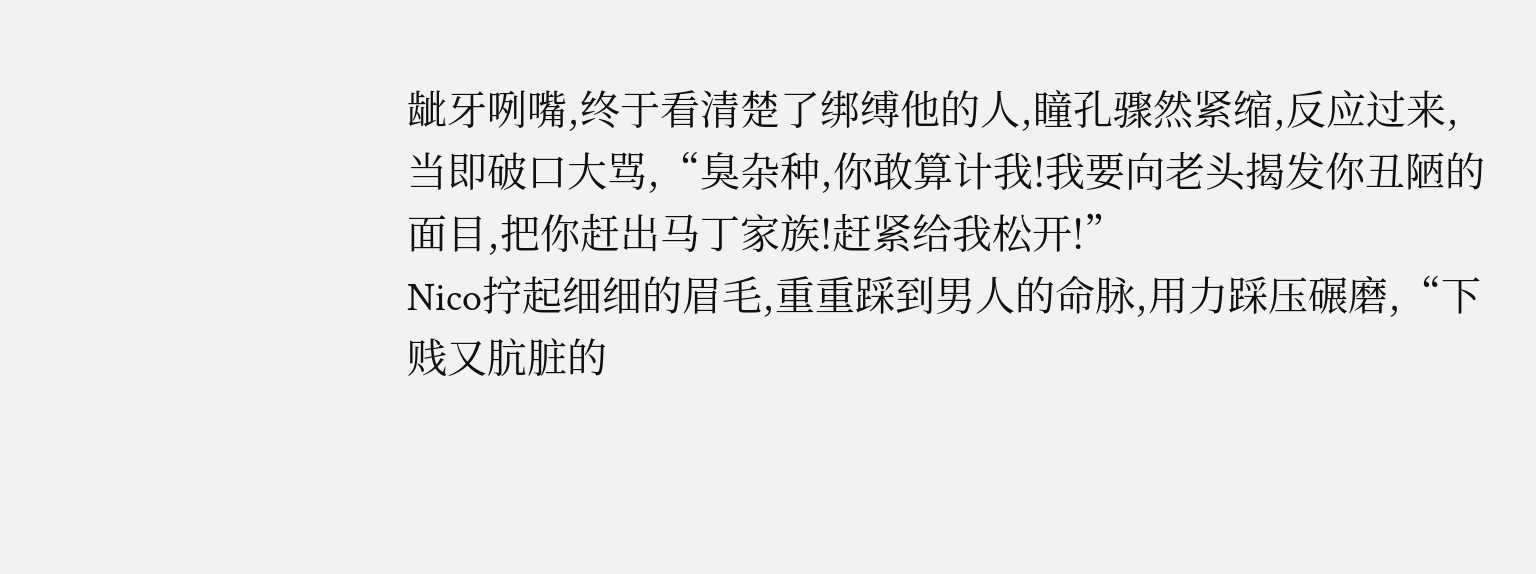龇牙咧嘴,终于看清楚了绑缚他的人,瞳孔骤然紧缩,反应过来,当即破口大骂,“臭杂种,你敢算计我!我要向老头揭发你丑陋的面目,把你赶出马丁家族!赶紧给我松开!”
Nico拧起细细的眉毛,重重踩到男人的命脉,用力踩压碾磨,“下贱又肮脏的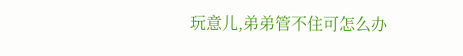玩意儿,弟弟管不住可怎么办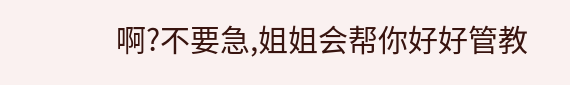啊?不要急,姐姐会帮你好好管教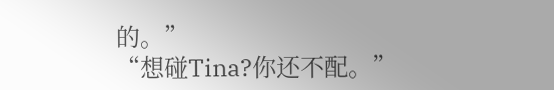的。”
“想碰Tina?你还不配。”